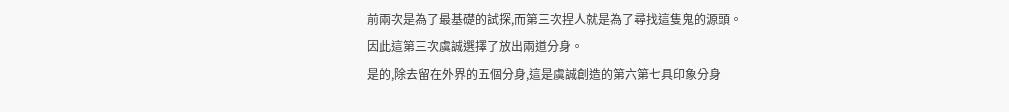前兩次是為了最基礎的試探,而第三次捏人就是為了尋找這隻鬼的源頭。
因此這第三次虞誠選擇了放出兩道分身。
是的,除去留在外界的五個分身,這是虞誠創造的第六第七具印象分身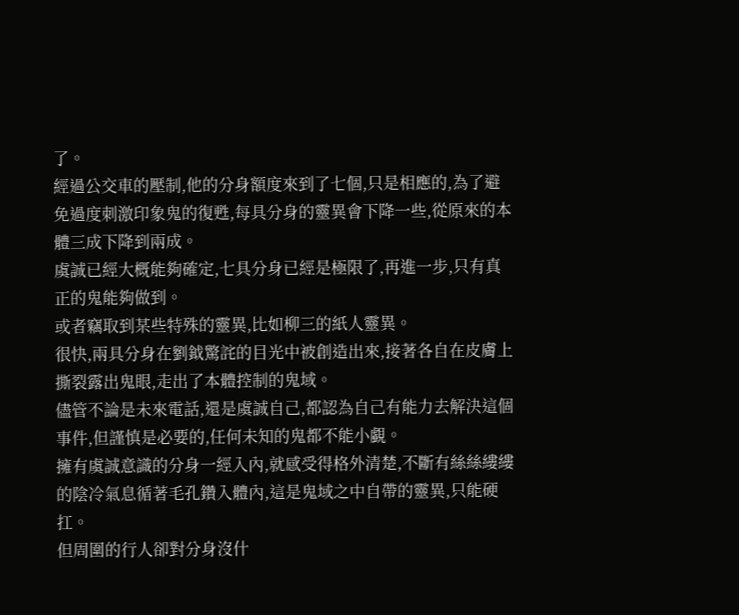了。
經過公交車的壓制,他的分身額度來到了七個,只是相應的,為了避免過度刺激印象鬼的復甦,每具分身的靈異會下降一些,從原來的本體三成下降到兩成。
虞誠已經大概能夠確定,七具分身已經是極限了,再進一步,只有真正的鬼能夠做到。
或者竊取到某些特殊的靈異,比如柳三的紙人靈異。
很快,兩具分身在劉鉞驚詫的目光中被創造出來,接著各自在皮膚上撕裂露出鬼眼,走出了本體控制的鬼域。
儘管不論是未來電話,還是虞誠自己,都認為自己有能力去解決這個事件,但謹慎是必要的,任何未知的鬼都不能小覷。
擁有虞誠意識的分身一經入內,就感受得格外清楚,不斷有絲絲縷縷的陰冷氣息循著毛孔鑽入體內,這是鬼域之中自帶的靈異,只能硬扛。
但周圍的行人卻對分身沒什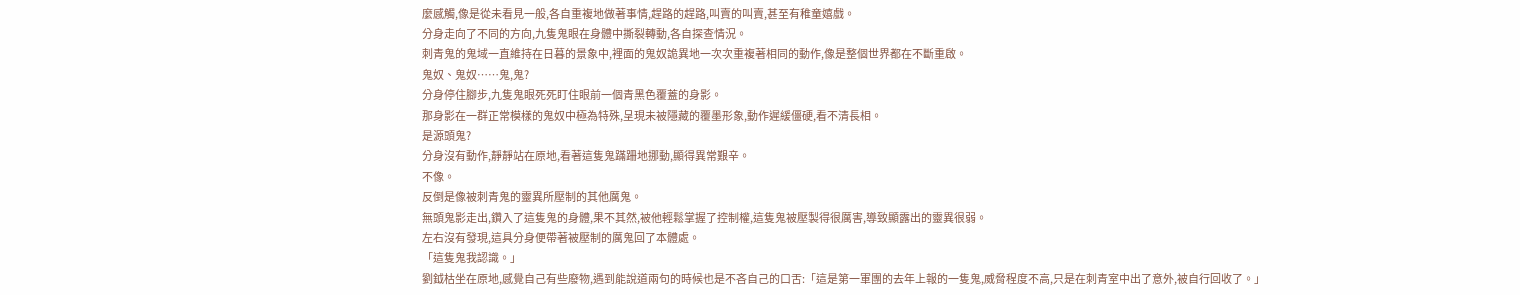麼感觸,像是從未看見一般,各自重複地做著事情,趕路的趕路,叫賣的叫賣,甚至有稚童嬉戲。
分身走向了不同的方向,九隻鬼眼在身體中撕裂轉動,各自探查情況。
刺青鬼的鬼域一直維持在日暮的景象中,裡面的鬼奴詭異地一次次重複著相同的動作,像是整個世界都在不斷重啟。
鬼奴、鬼奴……鬼,鬼?
分身停住腳步,九隻鬼眼死死盯住眼前一個青黑色覆蓋的身影。
那身影在一群正常模樣的鬼奴中極為特殊,呈現未被隱藏的覆墨形象,動作遲緩僵硬,看不清長相。
是源頭鬼?
分身沒有動作,靜靜站在原地,看著這隻鬼蹣跚地挪動,顯得異常艱辛。
不像。
反倒是像被刺青鬼的靈異所壓制的其他厲鬼。
無頭鬼影走出,鑽入了這隻鬼的身體,果不其然,被他輕鬆掌握了控制權,這隻鬼被壓製得很厲害,導致顯露出的靈異很弱。
左右沒有發現,這具分身便帶著被壓制的厲鬼回了本體處。
「這隻鬼我認識。」
劉鉞枯坐在原地,感覺自己有些廢物,遇到能說道兩句的時候也是不吝自己的口舌:「這是第一軍團的去年上報的一隻鬼,威脅程度不高,只是在刺青室中出了意外,被自行回收了。」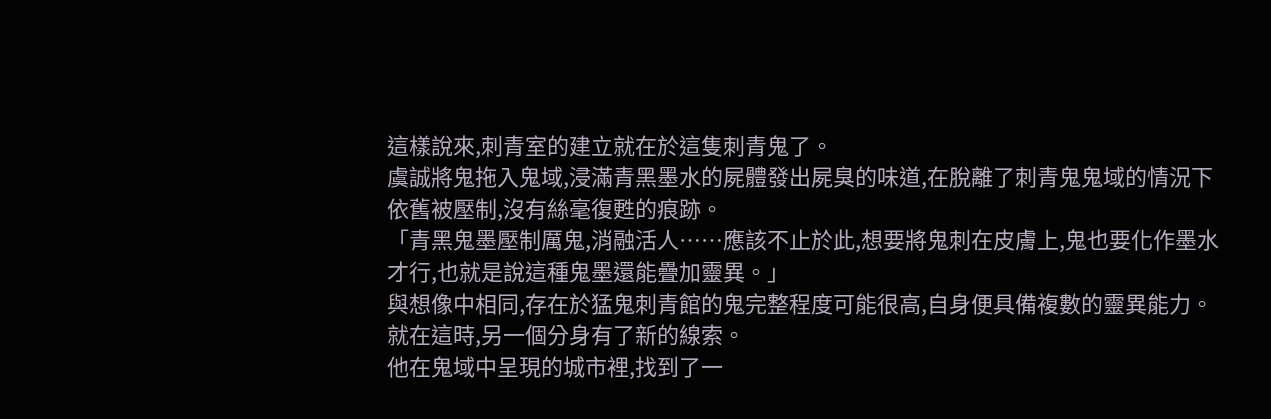這樣說來,刺青室的建立就在於這隻刺青鬼了。
虞誠將鬼拖入鬼域,浸滿青黑墨水的屍體發出屍臭的味道,在脫離了刺青鬼鬼域的情況下依舊被壓制,沒有絲毫復甦的痕跡。
「青黑鬼墨壓制厲鬼,消融活人……應該不止於此,想要將鬼刺在皮膚上,鬼也要化作墨水才行,也就是說這種鬼墨還能疊加靈異。」
與想像中相同,存在於猛鬼刺青館的鬼完整程度可能很高,自身便具備複數的靈異能力。
就在這時,另一個分身有了新的線索。
他在鬼域中呈現的城市裡,找到了一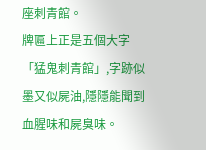座刺青館。
牌匾上正是五個大字「猛鬼刺青館」,字跡似墨又似屍油,隱隱能聞到血腥味和屍臭味。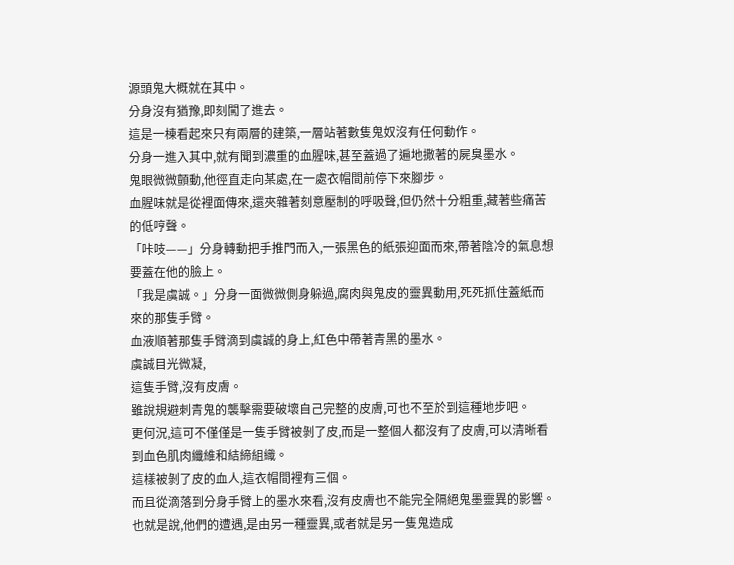源頭鬼大概就在其中。
分身沒有猶豫,即刻闖了進去。
這是一棟看起來只有兩層的建築,一層站著數隻鬼奴沒有任何動作。
分身一進入其中,就有聞到濃重的血腥味,甚至蓋過了遍地撒著的屍臭墨水。
鬼眼微微顫動,他徑直走向某處,在一處衣帽間前停下來腳步。
血腥味就是從裡面傳來,還夾雜著刻意壓制的呼吸聲,但仍然十分粗重,藏著些痛苦的低哼聲。
「咔吱——」分身轉動把手推門而入,一張黑色的紙張迎面而來,帶著陰冷的氣息想要蓋在他的臉上。
「我是虞誠。」分身一面微微側身躲過,腐肉與鬼皮的靈異動用,死死抓住蓋紙而來的那隻手臂。
血液順著那隻手臂滴到虞誠的身上,紅色中帶著青黑的墨水。
虞誠目光微凝,
這隻手臂,沒有皮膚。
雖說規避刺青鬼的襲擊需要破壞自己完整的皮膚,可也不至於到這種地步吧。
更何況,這可不僅僅是一隻手臂被剝了皮,而是一整個人都沒有了皮膚,可以清晰看到血色肌肉纖維和結締組織。
這樣被剝了皮的血人,這衣帽間裡有三個。
而且從滴落到分身手臂上的墨水來看,沒有皮膚也不能完全隔絕鬼墨靈異的影響。
也就是說,他們的遭遇,是由另一種靈異,或者就是另一隻鬼造成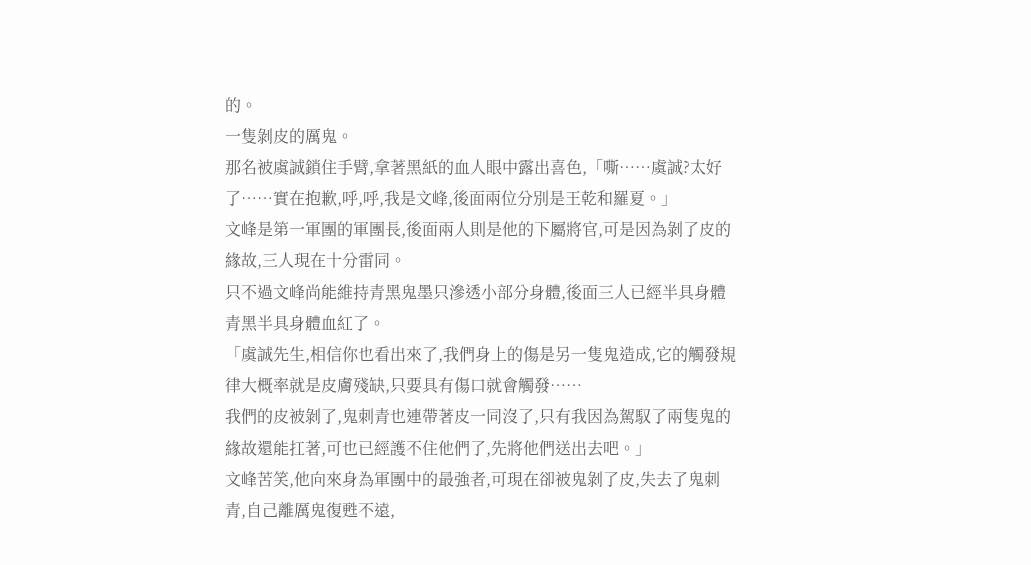的。
一隻剝皮的厲鬼。
那名被虞誠鎖住手臂,拿著黑紙的血人眼中露出喜色,「嘶……虞誠?太好了……實在抱歉,呼,呼,我是文峰,後面兩位分別是王乾和羅夏。」
文峰是第一軍團的軍團長,後面兩人則是他的下屬將官,可是因為剝了皮的緣故,三人現在十分雷同。
只不過文峰尚能維持青黑鬼墨只滲透小部分身體,後面三人已經半具身體青黑半具身體血紅了。
「虞誠先生,相信你也看出來了,我們身上的傷是另一隻鬼造成,它的觸發規律大概率就是皮膚殘缺,只要具有傷口就會觸發……
我們的皮被剝了,鬼刺青也連帶著皮一同沒了,只有我因為駕馭了兩隻鬼的緣故還能扛著,可也已經護不住他們了,先將他們送出去吧。」
文峰苦笑,他向來身為軍團中的最強者,可現在卻被鬼剝了皮,失去了鬼刺青,自己離厲鬼復甦不遠,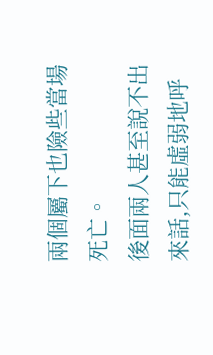兩個屬下也險些當場死亡。
後面兩人甚至說不出來話,只能虛弱地呼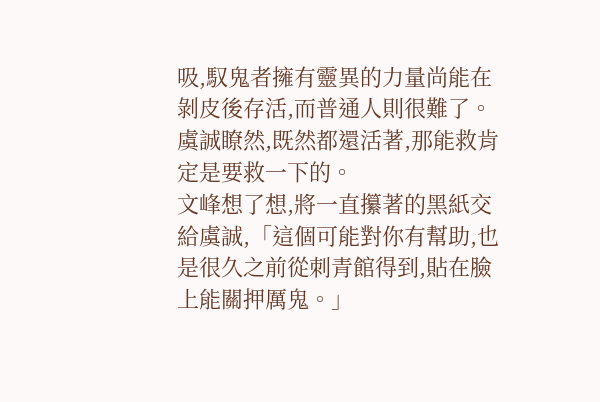吸,馭鬼者擁有靈異的力量尚能在剝皮後存活,而普通人則很難了。
虞誠瞭然,既然都還活著,那能救肯定是要救一下的。
文峰想了想,將一直攥著的黑紙交給虞誠,「這個可能對你有幫助,也是很久之前從刺青館得到,貼在臉上能關押厲鬼。」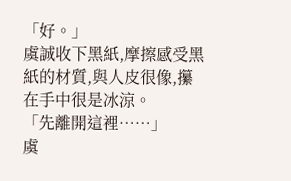「好。」
虞誠收下黑紙,摩擦感受黑紙的材質,與人皮很像,攥在手中很是冰涼。
「先離開這裡……」
虞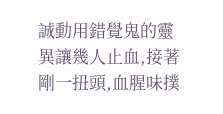誠動用錯覺鬼的靈異讓幾人止血,接著剛一扭頭,血腥味撲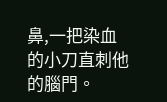鼻,一把染血的小刀直刺他的腦門。